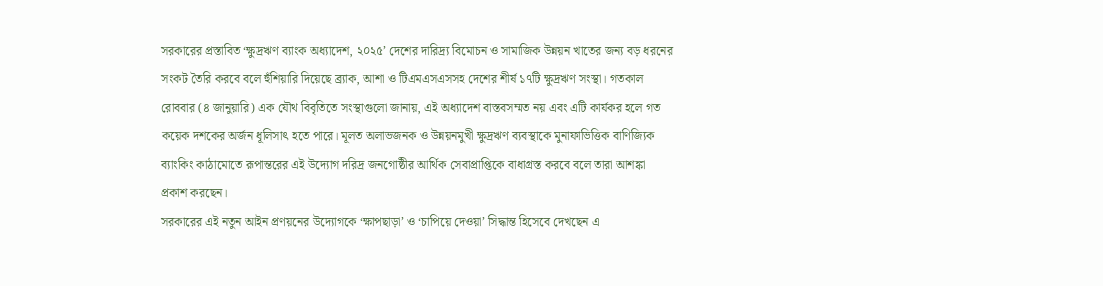সরকারের প্রস্তাবিত ‘ক্ষুদ্রঋণ ব্যাংক অধ্যাদেশ, ২০২৫’ দেশের দারিদ্র্য বিমোচন ও সামাজিক উন্নয়ন খাতের জন্য বড় ধরনের সংকট তৈরি করবে বলে হুঁশিয়ারি দিয়েছে ব্র্যাক, আশা ও টিএমএসএসসহ দেশের শীর্ষ ১৭টি ক্ষুদ্রঋণ সংস্থা। গতকাল রোববার (৪ জানুয়ারি) এক যৌথ বিবৃতিতে সংস্থাগুলো জানায়, এই অধ্যাদেশ বাস্তবসম্মত নয় এবং এটি কার্যকর হলে গত কয়েক দশকের অর্জন ধূলিসাৎ হতে পারে। মূলত অলাভজনক ও উন্নয়নমুখী ক্ষুদ্রঋণ ব্যবস্থাকে মুনাফাভিত্তিক বাণিজ্যিক ব্যাংকিং কাঠামোতে রূপান্তরের এই উদ্যোগ দরিদ্র জনগোষ্ঠীর আর্থিক সেবাপ্রাপ্তিকে বাধাগ্রস্ত করবে বলে তারা আশঙ্কা প্রকাশ করছেন।
সরকারের এই নতুন আইন প্রণয়নের উদ্যোগকে ‘ক্ষাপছাড়া’ ও ‘চাপিয়ে দেওয়া’ সিদ্ধান্ত হিসেবে দেখছেন এ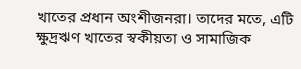খাতের প্রধান অংশীজনরা। তাদের মতে, এটি ক্ষুদ্রঋণ খাতের স্বকীয়তা ও সামাজিক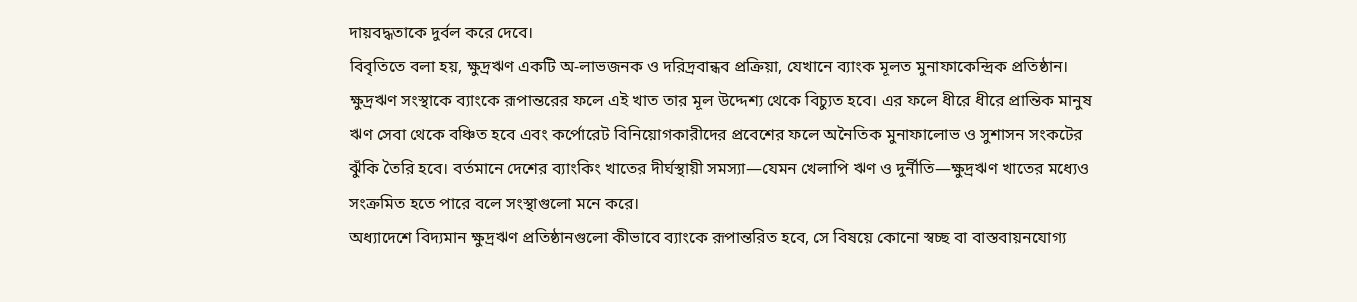দায়বদ্ধতাকে দুর্বল করে দেবে।
বিবৃতিতে বলা হয়, ক্ষুদ্রঋণ একটি অ-লাভজনক ও দরিদ্রবান্ধব প্রক্রিয়া, যেখানে ব্যাংক মূলত মুনাফাকেন্দ্রিক প্রতিষ্ঠান। ক্ষুদ্রঋণ সংস্থাকে ব্যাংকে রূপান্তরের ফলে এই খাত তার মূল উদ্দেশ্য থেকে বিচ্যুত হবে। এর ফলে ধীরে ধীরে প্রান্তিক মানুষ ঋণ সেবা থেকে বঞ্চিত হবে এবং কর্পোরেট বিনিয়োগকারীদের প্রবেশের ফলে অনৈতিক মুনাফালোভ ও সুশাসন সংকটের ঝুঁকি তৈরি হবে। বর্তমানে দেশের ব্যাংকিং খাতের দীর্ঘস্থায়ী সমস্যা—যেমন খেলাপি ঋণ ও দুর্নীতি—ক্ষুদ্রঋণ খাতের মধ্যেও সংক্রমিত হতে পারে বলে সংস্থাগুলো মনে করে।
অধ্যাদেশে বিদ্যমান ক্ষুদ্রঋণ প্রতিষ্ঠানগুলো কীভাবে ব্যাংকে রূপান্তরিত হবে, সে বিষয়ে কোনো স্বচ্ছ বা বাস্তবায়নযোগ্য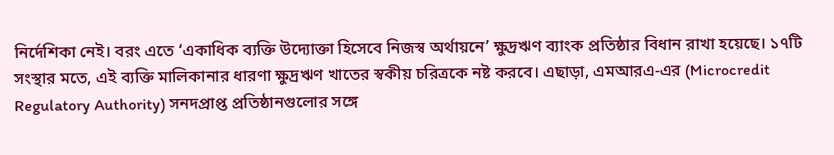নির্দেশিকা নেই। বরং এতে ‘একাধিক ব্যক্তি উদ্যোক্তা হিসেবে নিজস্ব অর্থায়নে’ ক্ষুদ্রঋণ ব্যাংক প্রতিষ্ঠার বিধান রাখা হয়েছে। ১৭টি সংস্থার মতে, এই ব্যক্তি মালিকানার ধারণা ক্ষুদ্রঋণ খাতের স্বকীয় চরিত্রকে নষ্ট করবে। এছাড়া, এমআরএ-এর (Microcredit Regulatory Authority) সনদপ্রাপ্ত প্রতিষ্ঠানগুলোর সঙ্গে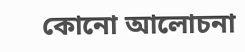কোনো আলোচনা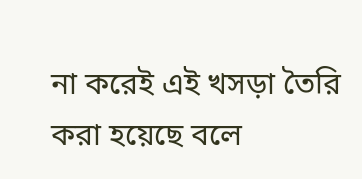না করেই এই খসড়া তৈরি করা হয়েছে বলে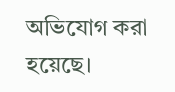অভিযোগ করা হয়েছে।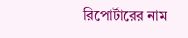রিপোর্টারের নাম